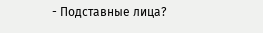- Подставные лица?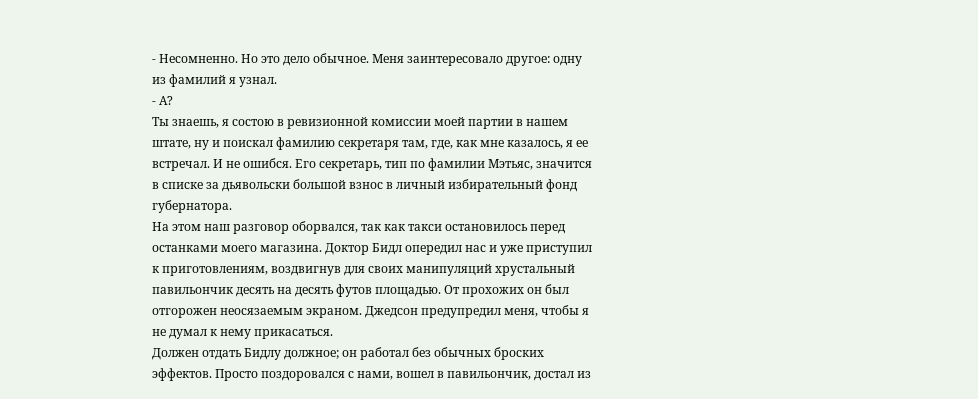- Несомненно. Но это дело обычное. Меня заинтересовало другое: одну из фамилий я узнал.
- А?
Ты знаешь, я состою в ревизионной комиссии моей партии в нашем штате, ну и поискал фамилию секретаря там, где, как мне казалось, я ее встречал. И не ошибся. Его секретарь, тип по фамилии Мэтьяс, значится в списке за дьявольски большой взнос в личный избирательный фонд губернатора.
На этом наш разговор оборвался, так как такси остановилось перед останками моего магазина. Доктор Бидл опередил нас и уже приступил к приготовлениям, воздвигнув для своих манипуляций хрустальный павильончик десять на десять футов площадью. От прохожих он был отгорожен неосязаемым экраном. Джедсон предупредил меня, чтобы я не думал к нему прикасаться.
Должен отдать Бидлу должное; он работал без обычных броских эффектов. Просто поздоровался с нами, вошел в павильончик, достал из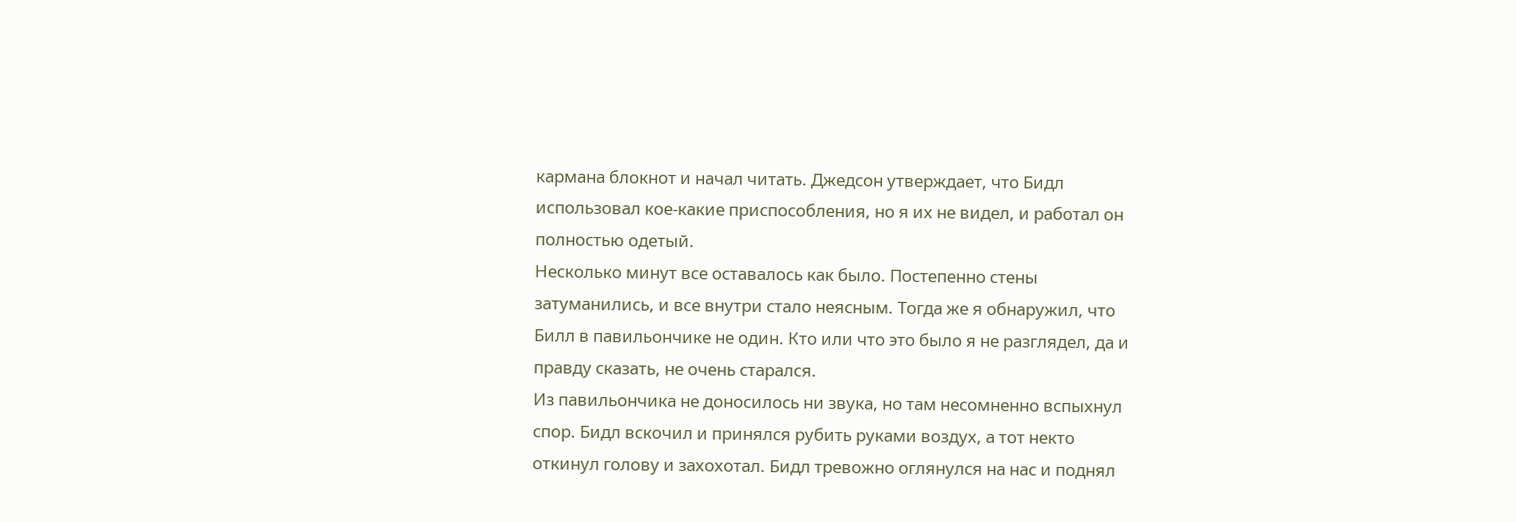кармана блокнот и начал читать. Джедсон утверждает, что Бидл использовал кое-какие приспособления, но я их не видел, и работал он полностью одетый.
Несколько минут все оставалось как было. Постепенно стены затуманились, и все внутри стало неясным. Тогда же я обнаружил, что Билл в павильончике не один. Кто или что это было я не разглядел, да и правду сказать, не очень старался.
Из павильончика не доносилось ни звука, но там несомненно вспыхнул спор. Бидл вскочил и принялся рубить руками воздух, а тот некто откинул голову и захохотал. Бидл тревожно оглянулся на нас и поднял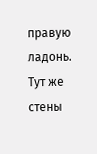правую ладонь. Тут же стены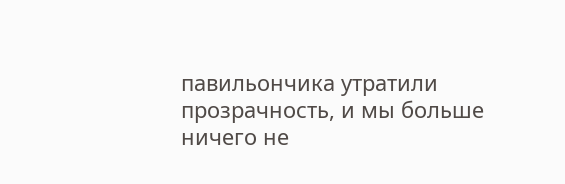павильончика утратили прозрачность, и мы больше ничего не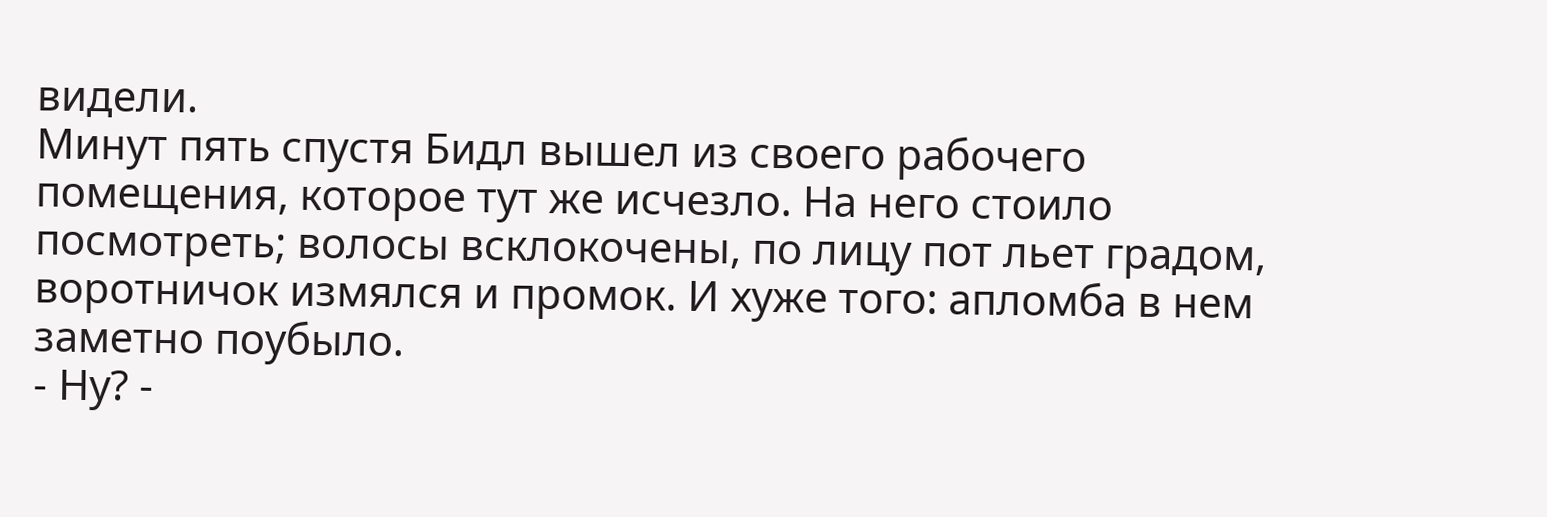видели.
Минут пять спустя Бидл вышел из своего рабочего помещения, которое тут же исчезло. На него стоило посмотреть; волосы всклокочены, по лицу пот льет градом, воротничок измялся и промок. И хуже того: апломба в нем заметно поубыло.
- Ну? -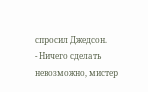спросил Джедсон.
- Ничего сделать невозможно, мистер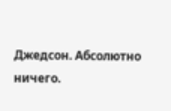Джедсон. Абсолютно ничего.